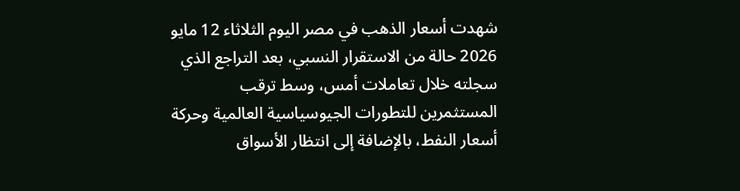شهدت أسعار الذهب في مصر اليوم الثلاثاء 12 مايو 2026 حالة من الاستقرار النسبي، بعد التراجع الذي سجلته خلال تعاملات أمس، وسط ترقب المستثمرين للتطورات الجيوسياسية العالمية وحركة أسعار النفط، بالإضافة إلى انتظار الأسواق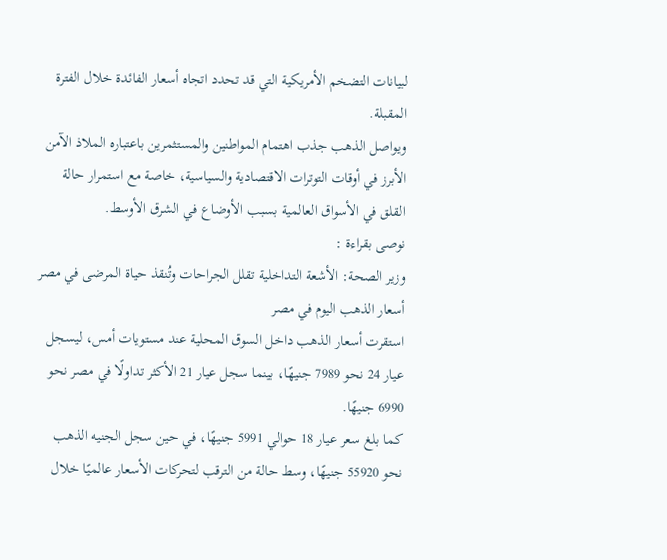لبيانات التضخم الأمريكية التي قد تحدد اتجاه أسعار الفائدة خلال الفترة المقبلة.
ويواصل الذهب جذب اهتمام المواطنين والمستثمرين باعتباره الملاذ الآمن الأبرز في أوقات التوترات الاقتصادية والسياسية، خاصة مع استمرار حالة القلق في الأسواق العالمية بسبب الأوضاع في الشرق الأوسط.
نوصى بقراءة :
وزير الصحة: الأشعة التداخلية تقلل الجراحات وتُنقذ حياة المرضى في مصر
أسعار الذهب اليوم في مصر
استقرت أسعار الذهب داخل السوق المحلية عند مستويات أمس، ليسجل عيار 24 نحو 7989 جنيهًا، بينما سجل عيار 21 الأكثر تداولًا في مصر نحو 6990 جنيهًا.
كما بلغ سعر عيار 18 حوالي 5991 جنيهًا، في حين سجل الجنيه الذهب نحو 55920 جنيهًا، وسط حالة من الترقب لتحركات الأسعار عالميًا خلال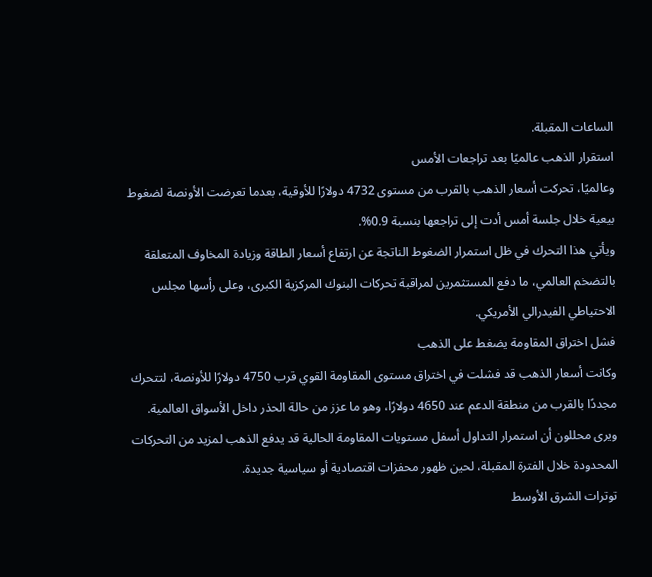الساعات المقبلة.
استقرار الذهب عالميًا بعد تراجعات الأمس
وعالميًا، تحركت أسعار الذهب بالقرب من مستوى 4732 دولارًا للأوقية، بعدما تعرضت الأونصة لضغوط بيعية خلال جلسة أمس أدت إلى تراجعها بنسبة 0.9%.
ويأتي هذا التحرك في ظل استمرار الضغوط الناتجة عن ارتفاع أسعار الطاقة وزيادة المخاوف المتعلقة بالتضخم العالمي، ما دفع المستثمرين لمراقبة تحركات البنوك المركزية الكبرى، وعلى رأسها مجلس الاحتياطي الفيدرالي الأمريكي.
فشل اختراق المقاومة يضغط على الذهب
وكانت أسعار الذهب قد فشلت في اختراق مستوى المقاومة القوي قرب 4750 دولارًا للأونصة، لتتحرك مجددًا بالقرب من منطقة الدعم عند 4650 دولارًا، وهو ما عزز من حالة الحذر داخل الأسواق العالمية.
ويرى محللون أن استمرار التداول أسفل مستويات المقاومة الحالية قد يدفع الذهب لمزيد من التحركات المحدودة خلال الفترة المقبلة، لحين ظهور محفزات اقتصادية أو سياسية جديدة.
توترات الشرق الأوسط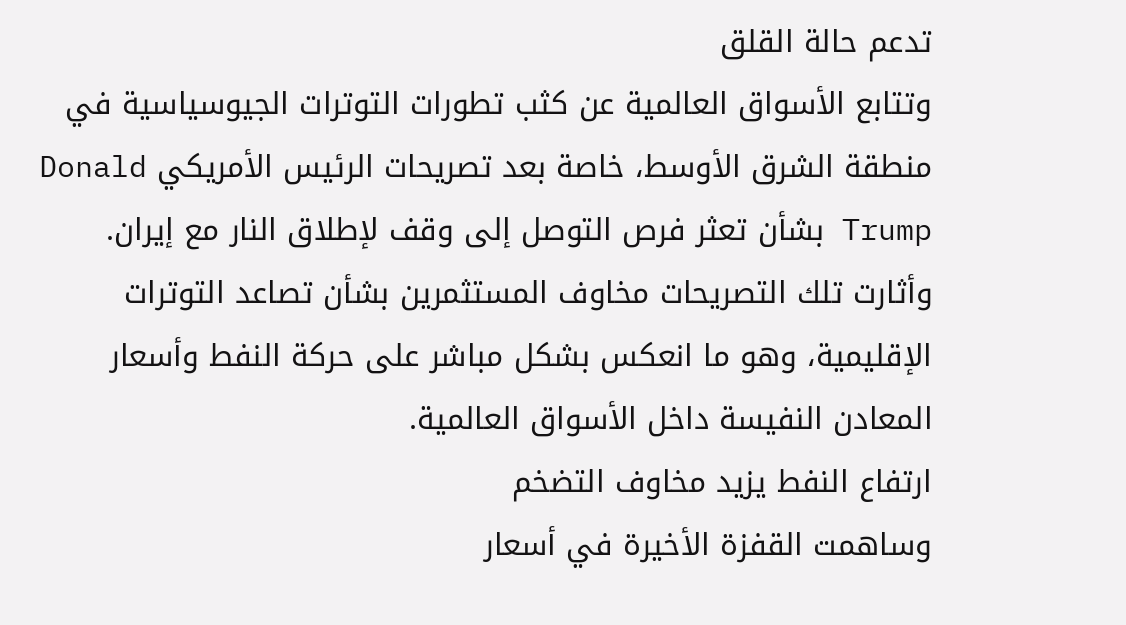تدعم حالة القلق
وتتابع الأسواق العالمية عن كثب تطورات التوترات الجيوسياسية في منطقة الشرق الأوسط، خاصة بعد تصريحات الرئيس الأمريكي Donald Trump بشأن تعثر فرص التوصل إلى وقف لإطلاق النار مع إيران.
وأثارت تلك التصريحات مخاوف المستثمرين بشأن تصاعد التوترات الإقليمية، وهو ما انعكس بشكل مباشر على حركة النفط وأسعار المعادن النفيسة داخل الأسواق العالمية.
ارتفاع النفط يزيد مخاوف التضخم
وساهمت القفزة الأخيرة في أسعار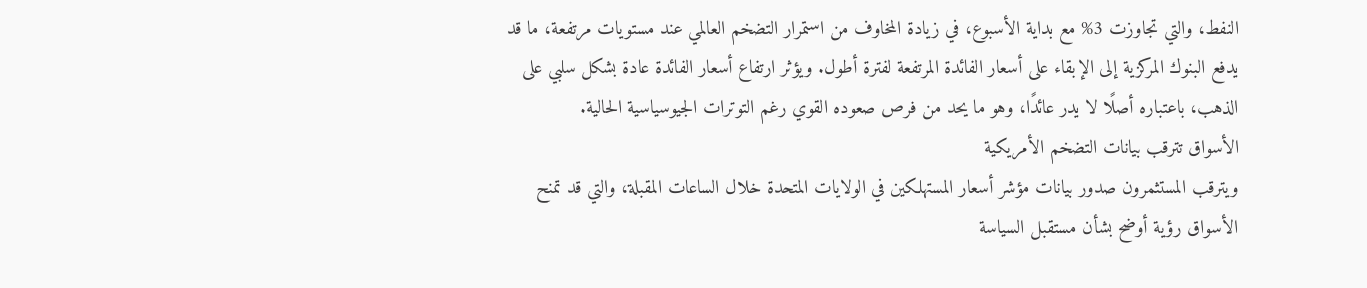النفط، والتي تجاوزت 3% مع بداية الأسبوع، في زيادة المخاوف من استمرار التضخم العالمي عند مستويات مرتفعة، ما قد يدفع البنوك المركزية إلى الإبقاء على أسعار الفائدة المرتفعة لفترة أطول. ويؤثر ارتفاع أسعار الفائدة عادة بشكل سلبي على الذهب، باعتباره أصلًا لا يدر عائدًا، وهو ما يحد من فرص صعوده القوي رغم التوترات الجيوسياسية الحالية.
الأسواق تترقب بيانات التضخم الأمريكية
ويترقب المستثمرون صدور بيانات مؤشر أسعار المستهلكين في الولايات المتحدة خلال الساعات المقبلة، والتي قد تمنح الأسواق رؤية أوضح بشأن مستقبل السياسة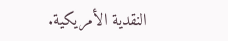النقدية الأمريكية.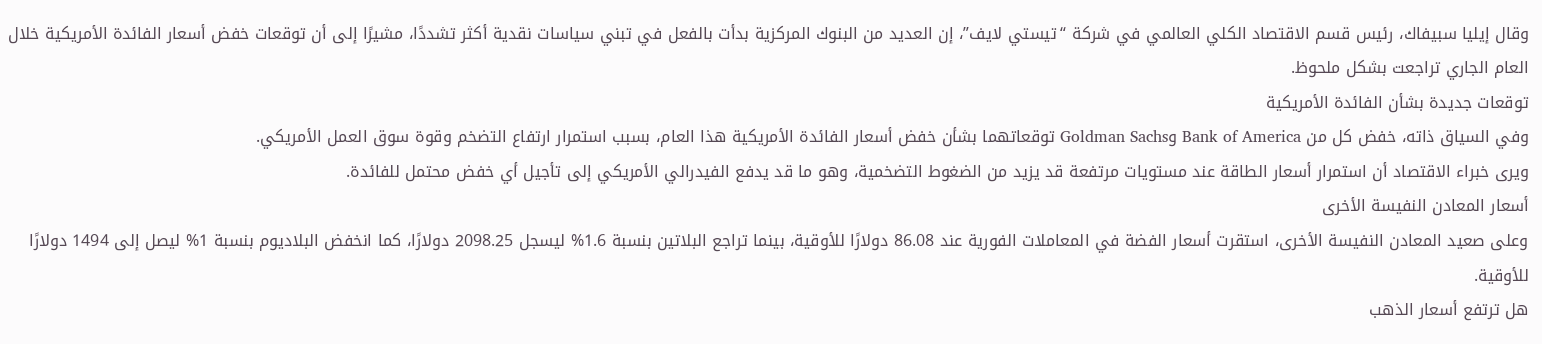وقال إيليا سبيفاك، رئيس قسم الاقتصاد الكلي العالمي في شركة “تيستي لايف”، إن العديد من البنوك المركزية بدأت بالفعل في تبني سياسات نقدية أكثر تشددًا، مشيرًا إلى أن توقعات خفض أسعار الفائدة الأمريكية خلال العام الجاري تراجعت بشكل ملحوظ.
توقعات جديدة بشأن الفائدة الأمريكية
وفي السياق ذاته، خفض كل من Bank of America وGoldman Sachs توقعاتهما بشأن خفض أسعار الفائدة الأمريكية هذا العام، بسبب استمرار ارتفاع التضخم وقوة سوق العمل الأمريكي.
ويرى خبراء الاقتصاد أن استمرار أسعار الطاقة عند مستويات مرتفعة قد يزيد من الضغوط التضخمية، وهو ما قد يدفع الفيدرالي الأمريكي إلى تأجيل أي خفض محتمل للفائدة.
أسعار المعادن النفيسة الأخرى
وعلى صعيد المعادن النفيسة الأخرى، استقرت أسعار الفضة في المعاملات الفورية عند 86.08 دولارًا للأوقية، بينما تراجع البلاتين بنسبة 1.6% ليسجل 2098.25 دولارًا، كما انخفض البلاديوم بنسبة 1% ليصل إلى 1494 دولارًا للأوقية.
هل ترتفع أسعار الذهب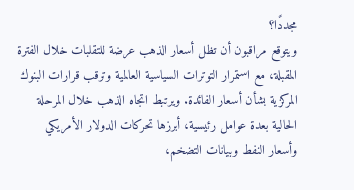مجددًا؟
ويتوقع مراقبون أن تظل أسعار الذهب عرضة للتقلبات خلال الفترة المقبلة، مع استمرار التوترات السياسية العالمية وترقب قرارات البنوك المركزية بشأن أسعار الفائدة. ويرتبط اتجاه الذهب خلال المرحلة الحالية بعدة عوامل رئيسية، أبرزها تحركات الدولار الأمريكي وأسعار النفط وبيانات التضخم،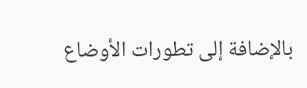بالإضافة إلى تطورات الأوضاع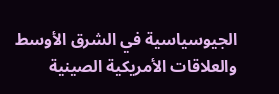الجيوسياسية في الشرق الأوسط والعلاقات الأمريكية الصينية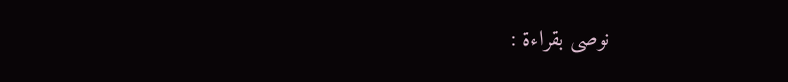نوصى بقراءة :